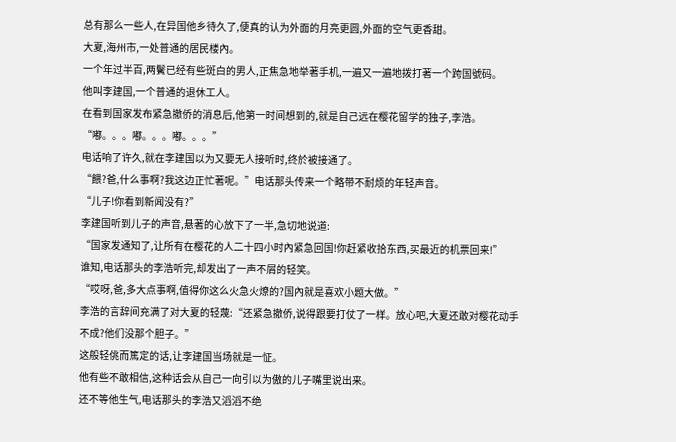总有那么一些人,在异国他乡待久了,便真的认为外面的月亮更圆,外面的空气更香甜。
大夏,海州市,一处普通的居民楼內。
一个年过半百,两鬢已经有些斑白的男人,正焦急地举著手机,一遍又一遍地拨打著一个跨国號码。
他叫李建国,一个普通的退休工人。
在看到国家发布紧急撤侨的消息后,他第一时间想到的,就是自己远在樱花留学的独子,李浩。
“嘟。。。嘟。。。嘟。。。”
电话响了许久,就在李建国以为又要无人接听时,终於被接通了。
“餵?爸,什么事啊?我这边正忙著呢。”电话那头传来一个略带不耐烦的年轻声音。
“儿子!你看到新闻没有?”
李建国听到儿子的声音,悬著的心放下了一半,急切地说道:
“国家发通知了,让所有在樱花的人二十四小时內紧急回国!你赶紧收拾东西,买最近的机票回来!”
谁知,电话那头的李浩听完,却发出了一声不屑的轻笑。
“哎呀,爸,多大点事啊,值得你这么火急火燎的?国內就是喜欢小题大做。”
李浩的言辞间充满了对大夏的轻蔑:“还紧急撤侨,说得跟要打仗了一样。放心吧,大夏还敢对樱花动手不成?他们没那个胆子。”
这般轻佻而篤定的话,让李建国当场就是一怔。
他有些不敢相信,这种话会从自己一向引以为傲的儿子嘴里说出来。
还不等他生气,电话那头的李浩又滔滔不绝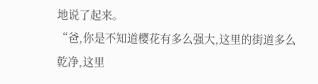地说了起来。
“爸,你是不知道樱花有多么强大,这里的街道多么乾净,这里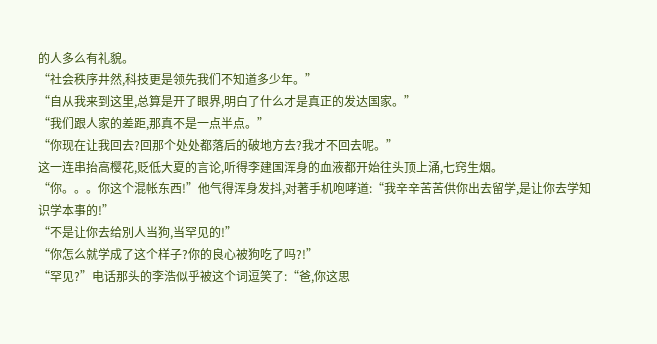的人多么有礼貌。
“社会秩序井然,科技更是领先我们不知道多少年。”
“自从我来到这里,总算是开了眼界,明白了什么才是真正的发达国家。”
“我们跟人家的差距,那真不是一点半点。”
“你现在让我回去?回那个处处都落后的破地方去?我才不回去呢。”
这一连串抬高樱花,贬低大夏的言论,听得李建国浑身的血液都开始往头顶上涌,七窍生烟。
“你。。。你这个混帐东西!”他气得浑身发抖,对著手机咆哮道:“我辛辛苦苦供你出去留学,是让你去学知识学本事的!”
“不是让你去给別人当狗,当罕见的!”
“你怎么就学成了这个样子?你的良心被狗吃了吗?!”
“罕见?”电话那头的李浩似乎被这个词逗笑了:“爸,你这思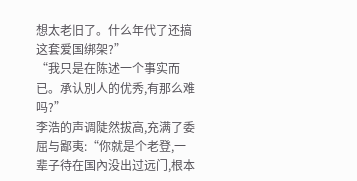想太老旧了。什么年代了还搞这套爱国绑架?”
“我只是在陈述一个事实而已。承认別人的优秀,有那么难吗?”
李浩的声调陡然拔高,充满了委屈与鄙夷:“你就是个老登,一辈子待在国內没出过远门,根本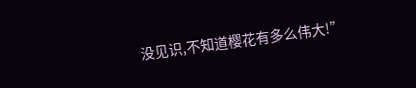没见识,不知道樱花有多么伟大!”